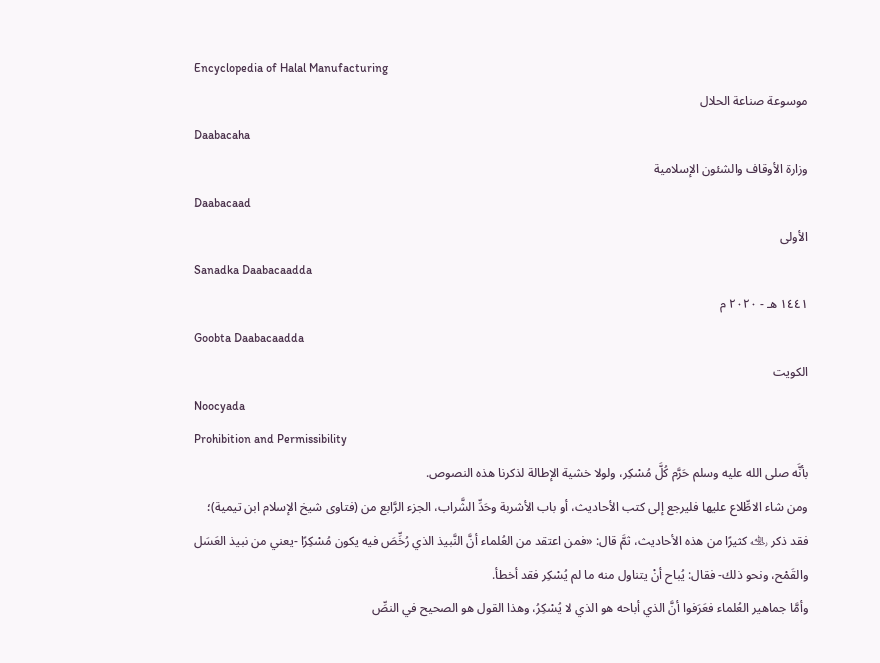Encyclopedia of Halal Manufacturing
موسوعة صناعة الحلال
Daabacaha
وزارة الأوقاف والشئون الإسلامية
Daabacaad
الأولى
Sanadka Daabacaadda
١٤٤١ هـ - ٢٠٢٠ م
Goobta Daabacaadda
الكويت
Noocyada
Prohibition and Permissibility
بأنَّه صلى الله عليه وسلم حَرَّم كُلَّ مُسْكِر، ولولا خشية الإطالة لذكرنا هذه النصوص.
ومن شاء الاطِّلاع عليها فليرجع إلى كتب الأحاديث، أو باب الأشربة وحَدِّ الشَّراب، الجزء الرَّابع من (فتاوى شيخ الإسلام ابن تيمية)؛ فقد ذكر ﵀ كثيرًا من هذه الأحاديث، ثمَّ قال: «فمن اعتقد من العُلماء أنَّ النَّبيذ الذي رُخِّصَ فيه يكون مُسْكِرًا -يعني من نبيذ العَسَل والقَمْح، ونحو ذلك- فقال: يُباح أنْ يتناول منه ما لم يُسْكِر فقد أخطأ.
وأمَّا جماهير العُلماء فعَرَفوا أنَّ الذي أباحه هو الذي لا يُسْكِرُ، وهذا القول هو الصحيح في النصِّ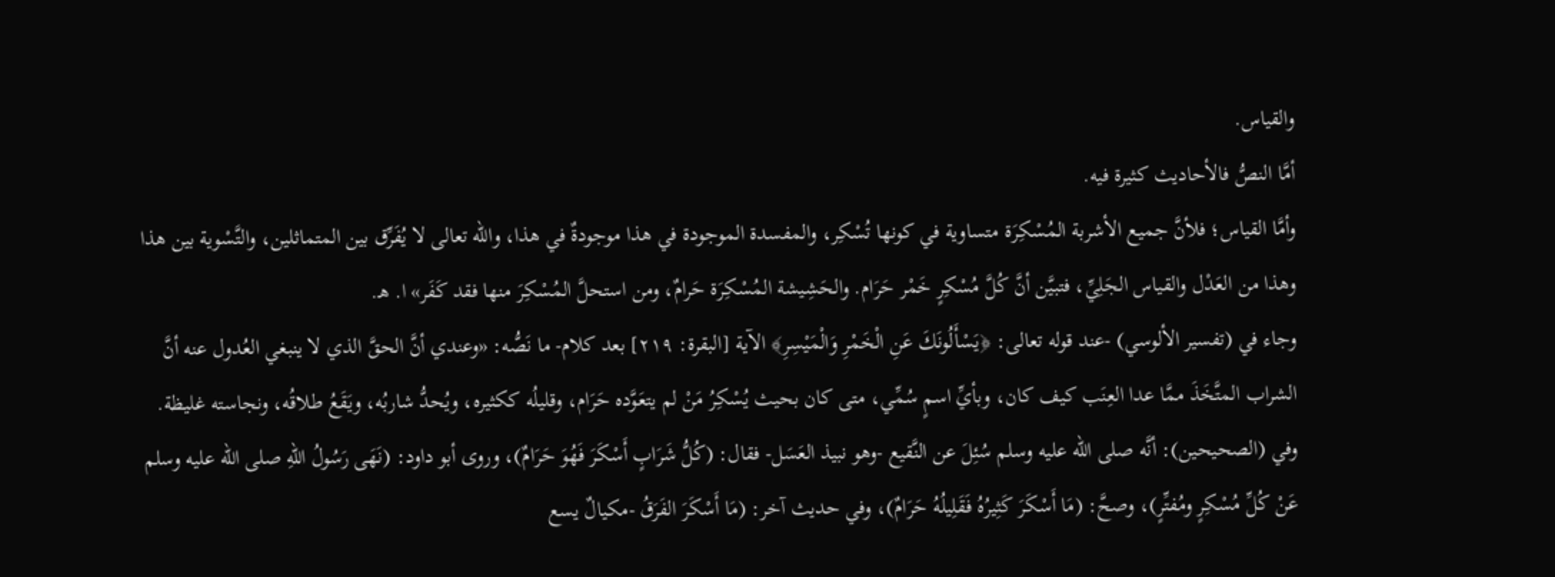والقياس.
أمَّا النصُّ فالأحاديث كثيرة فيه.
وأمَّا القياس؛ فلأنَّ جميع الأشربة المُسْكِرَة متساوية في كونها تُسْكِر، والمفسدة الموجودة في هذا موجودةٌ في هذا، والله تعالى لا يُفَرِّق بين المتماثلين، والتَّسْوية بين هذا وهذا من العَدْل والقياس الجَلِيِّ، فتبيَّن أنَّ كُلَّ مُسْكِرٍ خَمْر حَرَام. والحَشِيشة المُسْكِرَة حَرامٌ، ومن استحلَّ المُسْكِرَ منها فقد كَفَر» ا. هـ.
وجاء في (تفسير الألوسي) -عند قوله تعالى: ﴿يَسْأَلُونَكَ عَنِ الْخَمْرِ وَالْمَيْسِرِ﴾ الآية [البقرة: ٢١٩] بعد كلام- ما نَصُّه: «وعندي أنَّ الحقَّ الذي لا ينبغي العُدول عنه أنَّ الشراب المتَّخَذَ ممَّا عدا العِنَب كيف كان، وبأيِّ اسمٍ سُمِّي، متى كان بحيث يُسْكِرُ مَنْ لم يتعَوَّده حَرَام، وقليلُه ككثيره، ويُحدُّ شاربُه، ويَقَعُ طلاقُه، ونجاسته غليظة.
وفي (الصحيحين): أنَّه صلى الله عليه وسلم سُئِلَ عن النَّقيع -وهو نبيذ العَسَل- فقال: (كُلُّ شَرَابٍ أَسْكَرَ فَهُوَ حَرَامٌ)، وروى أبو داود: (نَهَى رَسُولُ اللهِ صلى الله عليه وسلم عَنْ كُلِّ مُسْكِرٍ ومُفتِّرٍ)، وصحَّ: (مَا أَسْكَرَ كَثِيرُهُ فَقَلِيلُهُ حَرَامٌ)، وفي حديث آخر: (مَا أَسْكَرَ الفَرَقُ -مكيالٌ يسع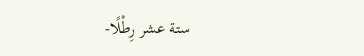ستة عشر رِطْلًا-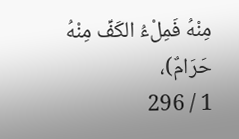مِنْهُ فَمِلْءُ الكَفِّ مِنْهُ حَرَامٌ)،
1 / 296